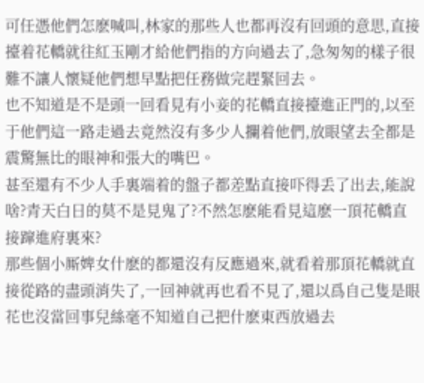可任憑他們怎麽喊叫,林家的那些人也都再沒有回頭的意思,直接擡着花轎就往紅玉剛才給他們指的方向過去了,急匆匆的樣子很難不讓人懷疑他們想早點把任務做完趕緊回去。
也不知道是不是頭一回看見有小妾的花轎直接擡進正門的,以至于他們這一路走過去竟然沒有多少人攔着他們,放眼望去全都是震驚無比的眼神和張大的嘴巴。
甚至還有不少人手裏端着的盤子都差點直接吓得丢了出去,能說啥?青天白日的莫不是見鬼了?不然怎麽能看見這麽一頂花轎直接蹿進府裏來?
那些個小厮婢女什麽的都還沒有反應過來,就看着那頂花轎就直接從路的盡頭消失了,一回神就再也看不見了,還以爲自己隻是眼花也沒當回事兒絲毫不知道自己把什麽東西放過去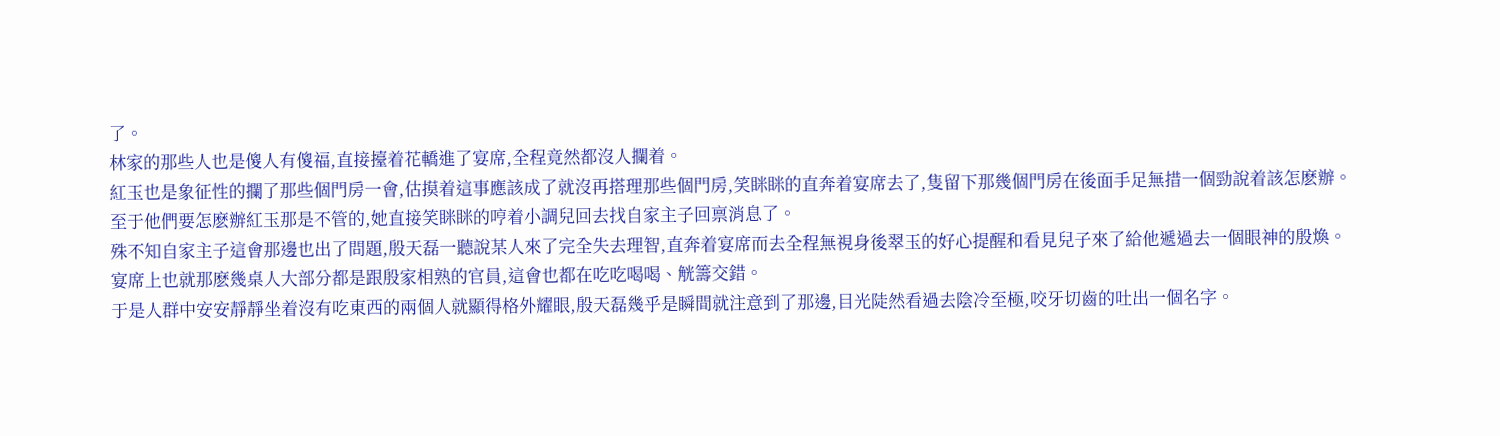了。
林家的那些人也是傻人有傻福,直接擡着花轎進了宴席,全程竟然都沒人攔着。
紅玉也是象征性的攔了那些個門房一會,估摸着這事應該成了就沒再搭理那些個門房,笑眯眯的直奔着宴席去了,隻留下那幾個門房在後面手足無措一個勁說着該怎麽辦。
至于他們要怎麽辦紅玉那是不管的,她直接笑眯眯的哼着小調兒回去找自家主子回禀消息了。
殊不知自家主子這會那邊也出了問題,殷天磊一聽說某人來了完全失去理智,直奔着宴席而去全程無視身後翠玉的好心提醒和看見兒子來了給他遞過去一個眼神的殷煥。
宴席上也就那麽幾桌人大部分都是跟殷家相熟的官員,這會也都在吃吃喝喝、觥籌交錯。
于是人群中安安靜靜坐着沒有吃東西的兩個人就顯得格外耀眼,殷天磊幾乎是瞬間就注意到了那邊,目光陡然看過去陰冷至極,咬牙切齒的吐出一個名字。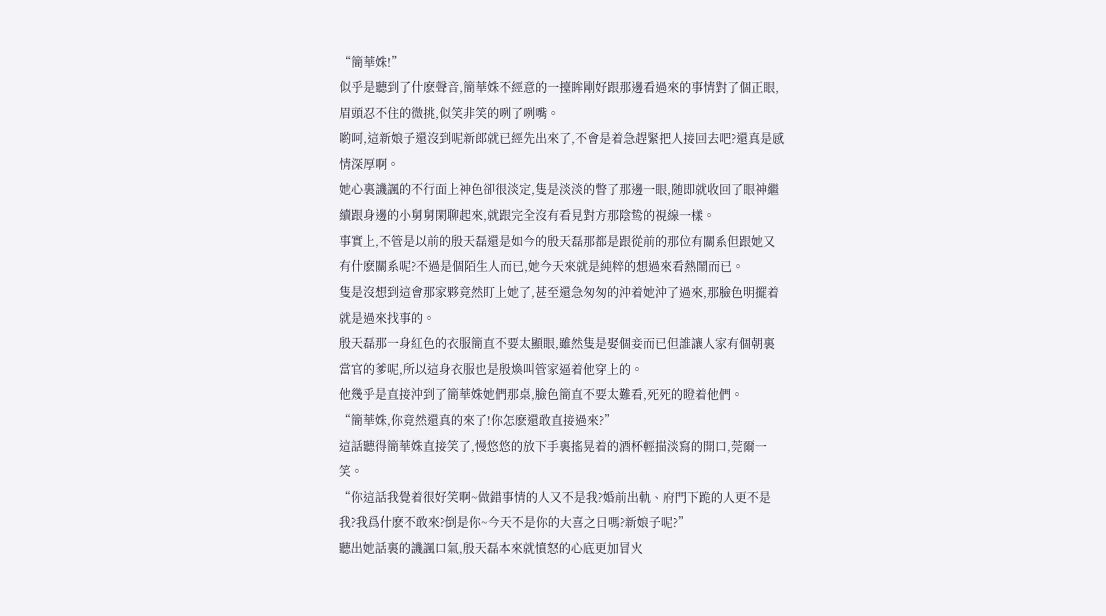“簡華姝!”
似乎是聽到了什麽聲音,簡華姝不經意的一擡眸剛好跟那邊看過來的事情對了個正眼,眉頭忍不住的微挑,似笑非笑的咧了咧嘴。
喲呵,這新娘子還沒到呢新郎就已經先出來了,不會是着急趕緊把人接回去吧?還真是感情深厚啊。
她心裏譏諷的不行面上神色卻很淡定,隻是淡淡的瞥了那邊一眼,随即就收回了眼神繼續跟身邊的小舅舅閑聊起來,就跟完全沒有看見對方那陰鸷的視線一樣。
事實上,不管是以前的殷天磊還是如今的殷天磊那都是跟從前的那位有關系但跟她又有什麽關系呢?不過是個陌生人而已,她今天來就是純粹的想過來看熱鬧而已。
隻是沒想到這會那家夥竟然盯上她了,甚至還急匆匆的沖着她沖了過來,那臉色明擺着就是過來找事的。
殷天磊那一身紅色的衣服簡直不要太顯眼,雖然隻是娶個妾而已但誰讓人家有個朝裏當官的爹呢,所以這身衣服也是殷煥叫管家逼着他穿上的。
他幾乎是直接沖到了簡華姝她們那桌,臉色簡直不要太難看,死死的瞪着他們。
“簡華姝,你竟然還真的來了!你怎麽還敢直接過來?”
這話聽得簡華姝直接笑了,慢悠悠的放下手裏搖晃着的酒杯輕描淡寫的開口,莞爾一笑。
“你這話我覺着很好笑啊~做錯事情的人又不是我?婚前出軌、府門下跪的人更不是我?我爲什麽不敢來?倒是你~今天不是你的大喜之日嗎?新娘子呢?”
聽出她話裏的譏諷口氣,殷天磊本來就憤怒的心底更加冒火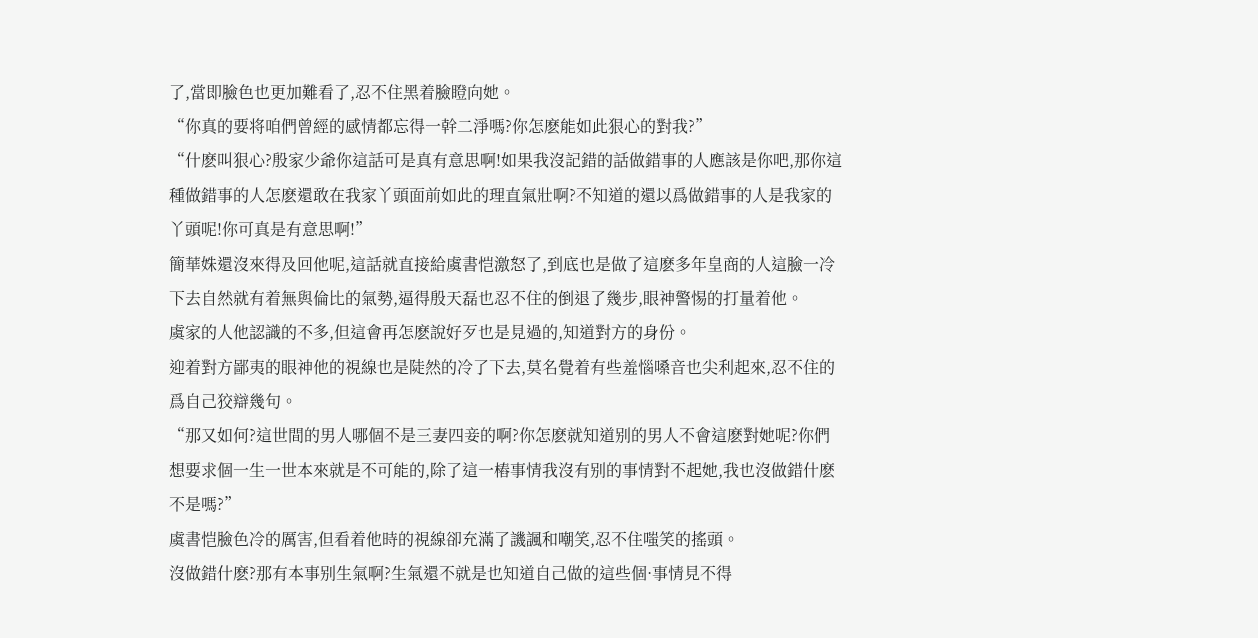了,當即臉色也更加難看了,忍不住黑着臉瞪向她。
“你真的要将咱們曾經的感情都忘得一幹二淨嗎?你怎麽能如此狠心的對我?”
“什麽叫狠心?殷家少爺你這話可是真有意思啊!如果我沒記錯的話做錯事的人應該是你吧,那你這種做錯事的人怎麽還敢在我家丫頭面前如此的理直氣壯啊?不知道的還以爲做錯事的人是我家的丫頭呢!你可真是有意思啊!”
簡華姝還沒來得及回他呢,這話就直接給虞書恺激怒了,到底也是做了這麽多年皇商的人這臉一冷下去自然就有着無與倫比的氣勢,逼得殷天磊也忍不住的倒退了幾步,眼神警惕的打量着他。
虞家的人他認識的不多,但這會再怎麽說好歹也是見過的,知道對方的身份。
迎着對方鄙夷的眼神他的視線也是陡然的冷了下去,莫名覺着有些羞惱嗓音也尖利起來,忍不住的爲自己狡辯幾句。
“那又如何?這世間的男人哪個不是三妻四妾的啊?你怎麽就知道别的男人不會這麽對她呢?你們想要求個一生一世本來就是不可能的,除了這一樁事情我沒有别的事情對不起她,我也沒做錯什麽不是嗎?”
虞書恺臉色冷的厲害,但看着他時的視線卻充滿了譏諷和嘲笑,忍不住嗤笑的搖頭。
沒做錯什麽?那有本事别生氣啊?生氣還不就是也知道自己做的這些個·事情見不得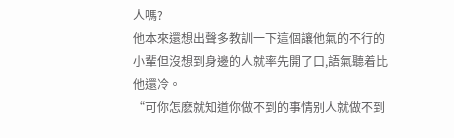人嗎?
他本來還想出聲多教訓一下這個讓他氣的不行的小輩但沒想到身邊的人就率先開了口,語氣聽着比他還冷。
“可你怎麽就知道你做不到的事情别人就做不到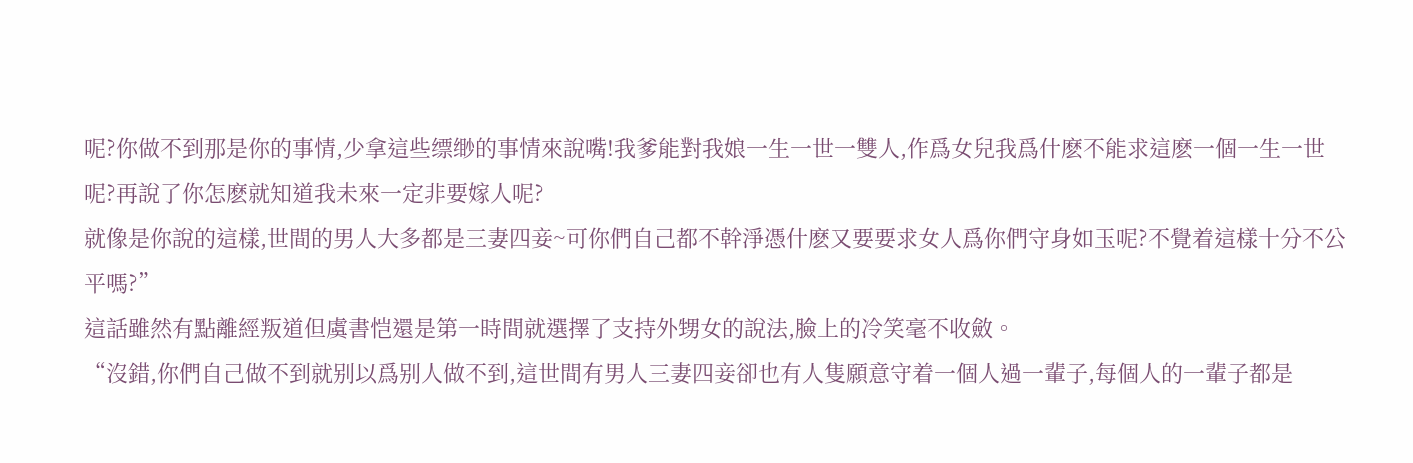呢?你做不到那是你的事情,少拿這些缥缈的事情來說嘴!我爹能對我娘一生一世一雙人,作爲女兒我爲什麽不能求這麽一個一生一世呢?再說了你怎麽就知道我未來一定非要嫁人呢?
就像是你說的這樣,世間的男人大多都是三妻四妾~可你們自己都不幹淨憑什麽又要要求女人爲你們守身如玉呢?不覺着這樣十分不公平嗎?”
這話雖然有點離經叛道但虞書恺還是第一時間就選擇了支持外甥女的說法,臉上的冷笑毫不收斂。
“沒錯,你們自己做不到就别以爲别人做不到,這世間有男人三妻四妾卻也有人隻願意守着一個人過一輩子,每個人的一輩子都是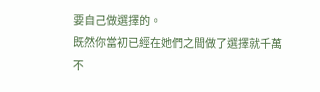要自己做選擇的。
既然你當初已經在她們之間做了選擇就千萬不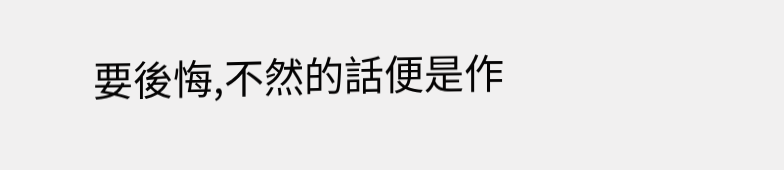要後悔,不然的話便是作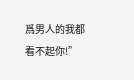爲男人的我都看不起你!”